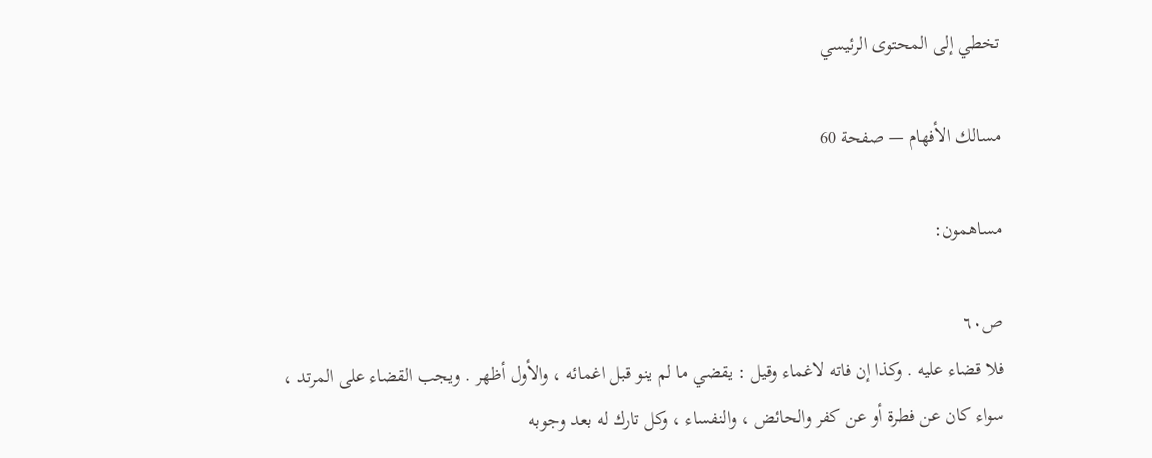تخطي إلى المحتوى الرئيسي

مسالك الأفهام — صفحة 60

مساهمون:

ص٦٠
فلا قضاء عليه . وكذا إن فاته لاغماء وقيل : يقضي ما لم ينو قبل اغمائه ، والأول أظهر . ويجب القضاء على المرتد ، سواء كان عن فطرة أو عن كفر والحائض ، والنفساء ، وكل تارك له بعد وجوبه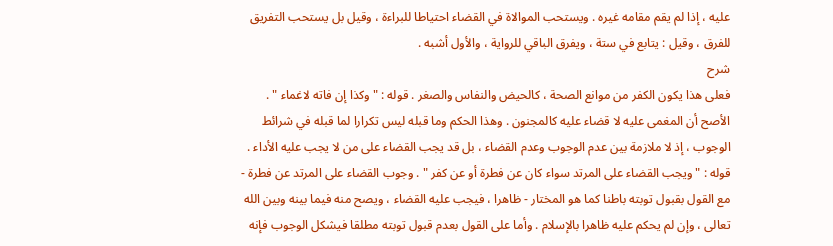عليه ، إذا لم يقم مقامه غيره . ويستحب الموالاة في القضاء احتياطا للبراءة ، وقيل بل يستحب التفريق للفرق ، وقيل : يتابع في ستة ، ويفرق الباقي للرواية ، والأول أشبه .
شرح
فعلى هذا يكون الكفر من موانع الصحة ، كالحيض والنفاس والصغر . قوله : " وكذا إن فاته لاغماء " . الأصح أن المغمى عليه لا قضاء عليه كالمجنون . وهذا الحكم وما قبله ليس تكرارا لما قبله في شرائط الوجوب ، إذ لا ملازمة بين عدم الوجوب وعدم القضاء ، بل قد يجب القضاء على من لا يجب عليه الأداء . قوله : " ويجب القضاء على المرتد سواء كان عن فطرة أو عن كفر " . وجوب القضاء على المرتد عن فطرة - مع القول بقبول توبته باطنا كما هو المختار - ظاهرا ، فيجب عليه القضاء ، ويصح منه فيما بينه وبين الله تعالى ، وإن لم يحكم عليه ظاهرا بالإسلام . وأما على القول بعدم قبول توبته مطلقا فيشكل الوجوب فإنه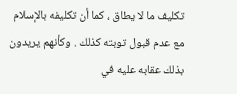تكليف ما لا يطاق ، كما أن تكليفه بالإسلام مع عدم قبول توبته كذلك . وكأنهم يريدون بذلك عقابه عليه في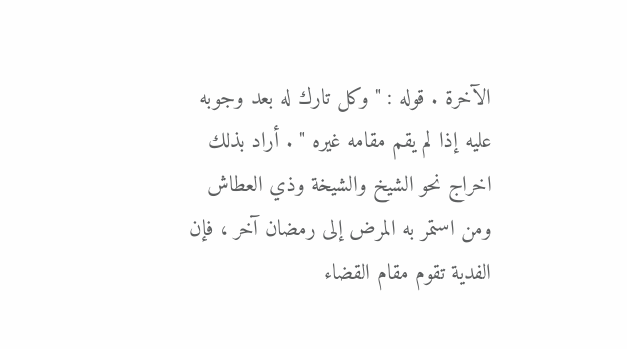الآخرة . قوله : " وكل تارك له بعد وجوبه عليه إذا لم يقم مقامه غيره " . أراد بذلك اخراج نحو الشيخ والشيخة وذي العطاش ومن استمر به المرض إلى رمضان آخر ، فإن الفدية تقوم مقام القضاء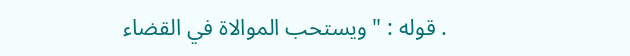. قوله : " ويستحب الموالاة في القضاء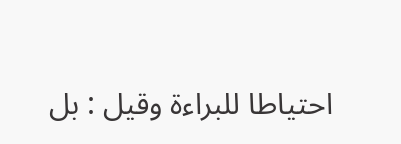احتياطا للبراءة وقيل : بل